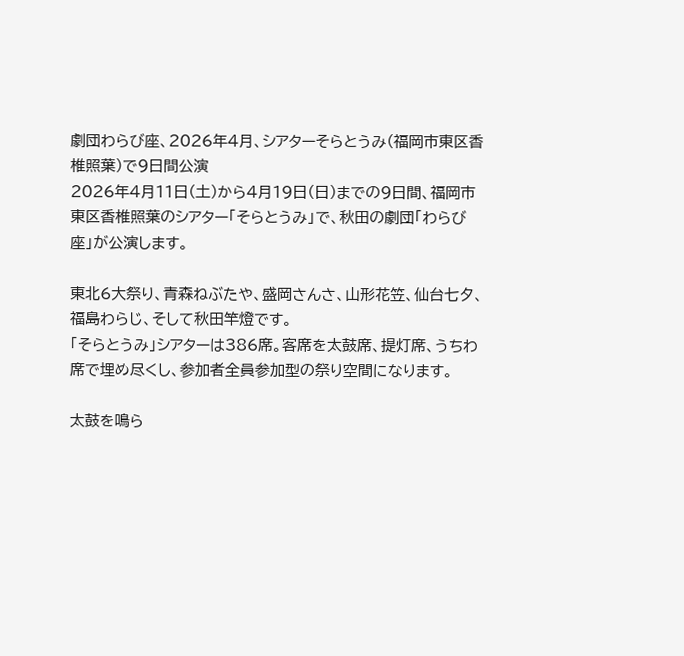劇団わらび座、2026年4月、シアターそらとうみ(福岡市東区香椎照葉)で9日間公演
2026年4月11日(土)から4月19日(日)までの9日間、福岡市東区香椎照葉のシアター「そらとうみ」で、秋田の劇団「わらび座」が公演します。

東北6大祭り、青森ねぶたや、盛岡さんさ、山形花笠、仙台七夕、福島わらじ、そして秋田竿燈です。
「そらとうみ」シアターは386席。客席を太鼓席、提灯席、うちわ席で埋め尽くし、参加者全員参加型の祭り空間になります。

太鼓を鳴ら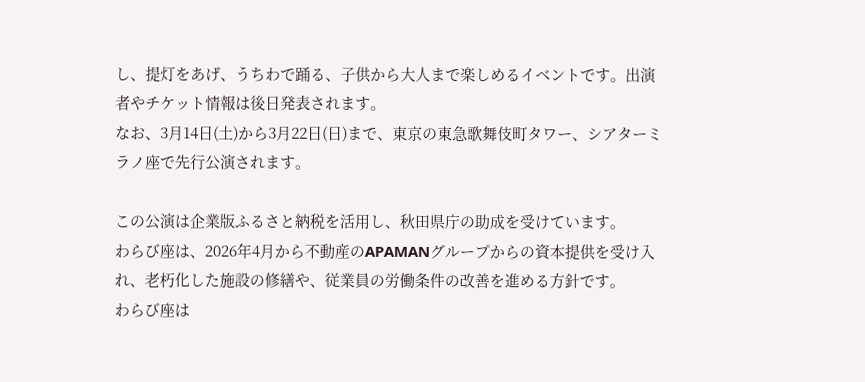し、提灯をあげ、うちわで踊る、子供から大人まで楽しめるイベントです。出演者やチケット情報は後日発表されます。
なお、3月14日(土)から3月22日(日)まで、東京の東急歌舞伎町タワー、シアターミラノ座で先行公演されます。

この公演は企業版ふるさと納税を活用し、秋田県庁の助成を受けています。
わらび座は、2026年4月から不動産のAPAMANグループからの資本提供を受け入れ、老朽化した施設の修繕や、従業員の労働条件の改善を進める方針です。
わらび座は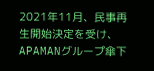2021年11月、民事再生開始決定を受け、APAMANグループ傘下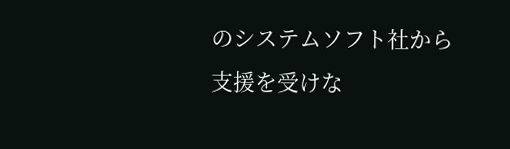のシステムソフト社から支援を受けな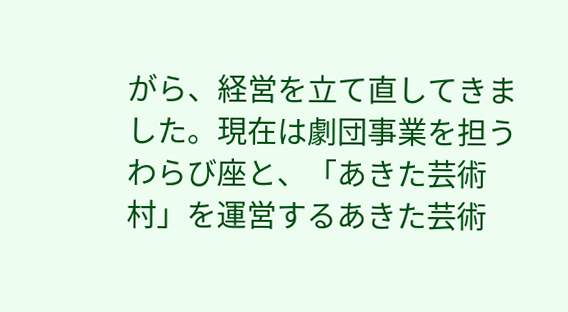がら、経営を立て直してきました。現在は劇団事業を担うわらび座と、「あきた芸術村」を運営するあきた芸術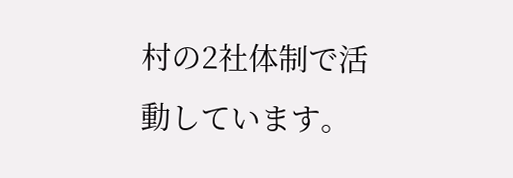村の2社体制で活動しています。